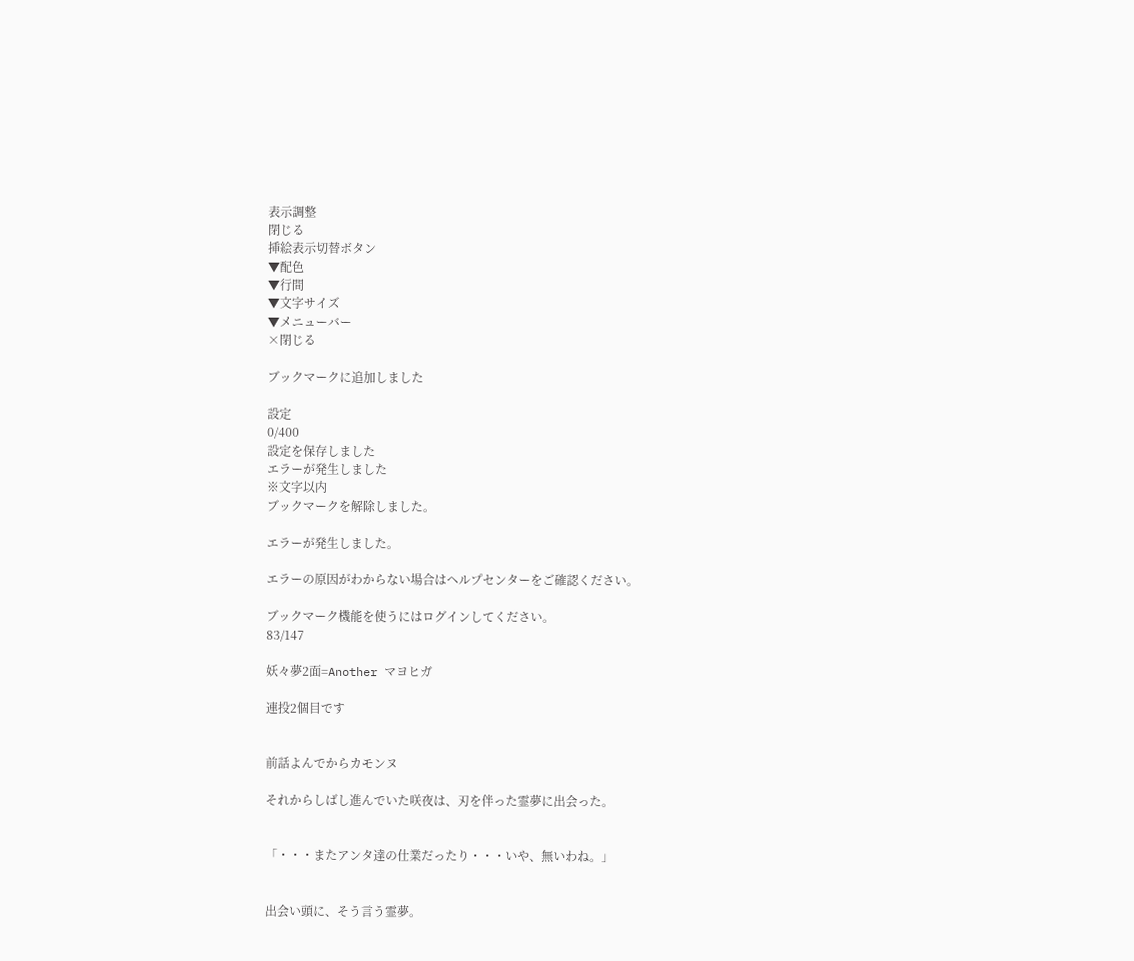表示調整
閉じる
挿絵表示切替ボタン
▼配色
▼行間
▼文字サイズ
▼メニューバー
×閉じる

ブックマークに追加しました

設定
0/400
設定を保存しました
エラーが発生しました
※文字以内
ブックマークを解除しました。

エラーが発生しました。

エラーの原因がわからない場合はヘルプセンターをご確認ください。

ブックマーク機能を使うにはログインしてください。
83/147

妖々夢2面=Another マヨヒガ

連投2個目です


前話よんでからカモンヌ

それからしばし進んでいた咲夜は、刃を伴った霊夢に出会った。


「・・・またアンタ達の仕業だったり・・・いや、無いわね。」


出会い頭に、そう言う霊夢。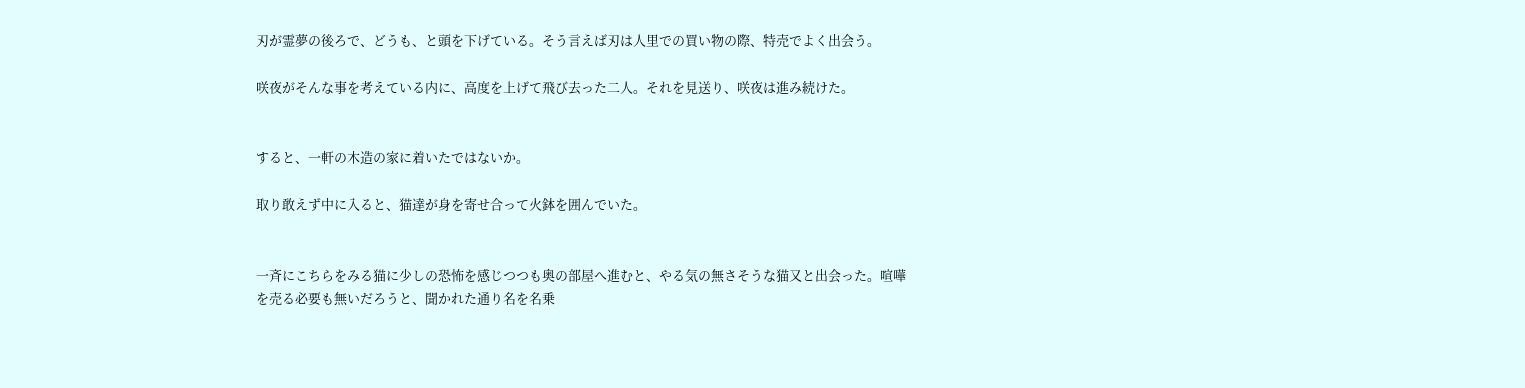刃が霊夢の後ろで、どうも、と頭を下げている。そう言えば刃は人里での買い物の際、特売でよく出会う。

咲夜がそんな事を考えている内に、高度を上げて飛び去った二人。それを見送り、咲夜は進み続けた。


すると、一軒の木造の家に着いたではないか。

取り敢えず中に入ると、猫達が身を寄せ合って火鉢を囲んでいた。


一斉にこちらをみる猫に少しの恐怖を感じつつも奥の部屋へ進むと、やる気の無さそうな猫又と出会った。喧嘩を売る必要も無いだろうと、聞かれた通り名を名乗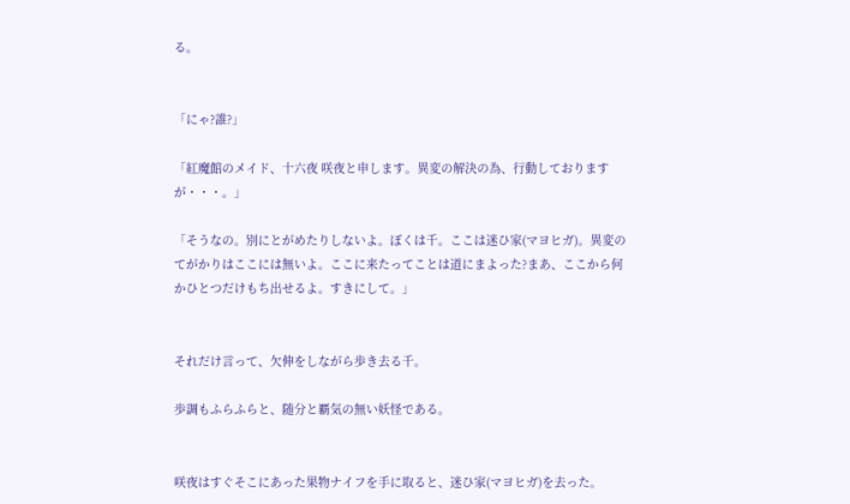る。


「にゃ?誰?」

「紅魔館のメイド、十六夜 咲夜と申します。異変の解決の為、行動しておりますが・・・。」

「そうなの。別にとがめたりしないよ。ぼくは千。ここは迷ひ家(マヨヒガ)。異変のてがかりはここには無いよ。ここに来たってことは道にまよった?まあ、ここから何かひとつだけもち出せるよ。すきにして。」


それだけ言って、欠伸をしながら歩き去る千。

歩調もふらふらと、随分と覇気の無い妖怪である。


咲夜はすぐそこにあった果物ナイフを手に取ると、迷ひ家(マヨヒガ)を去った。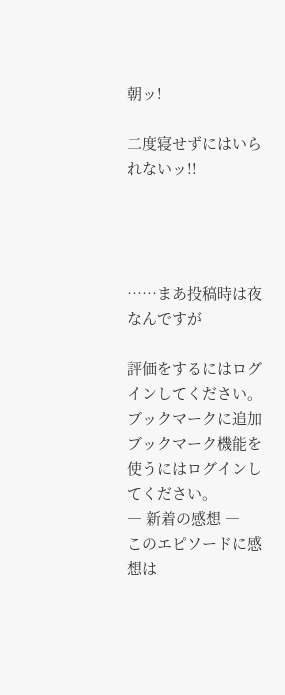朝ッ!

二度寝せずにはいられないッ!!




……まあ投稿時は夜なんですが

評価をするにはログインしてください。
ブックマークに追加
ブックマーク機能を使うにはログインしてください。
― 新着の感想 ―
このエピソードに感想は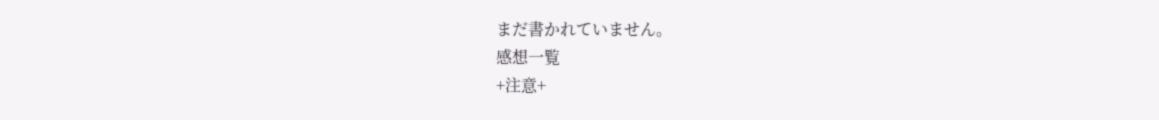まだ書かれていません。
感想一覧
+注意+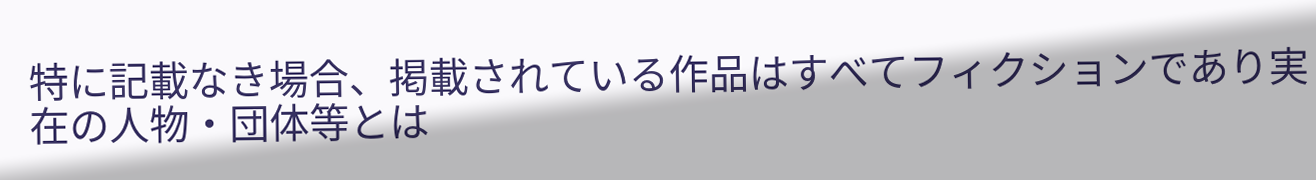特に記載なき場合、掲載されている作品はすべてフィクションであり実在の人物・団体等とは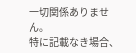一切関係ありません。
特に記載なき場合、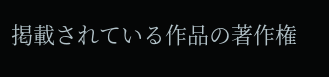掲載されている作品の著作権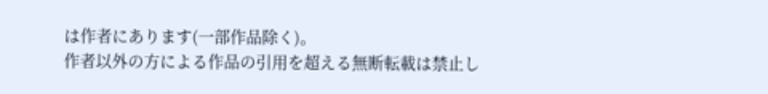は作者にあります(一部作品除く)。
作者以外の方による作品の引用を超える無断転載は禁止し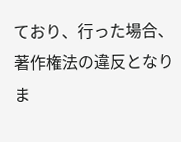ており、行った場合、著作権法の違反となりま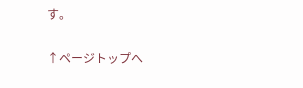す。

↑ページトップへ